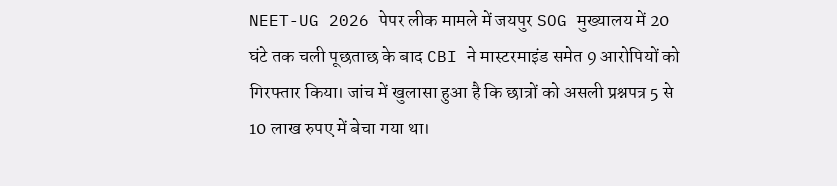NEET-UG 2026 पेपर लीक मामले में जयपुर SOG मुख्यालय में 20 घंटे तक चली पूछताछ के बाद CBI ने मास्टरमाइंड समेत 9 आरोपियों को गिरफ्तार किया। जांच में खुलासा हुआ है कि छात्रों को असली प्रश्नपत्र 5 से 10 लाख रुपए में बेचा गया था।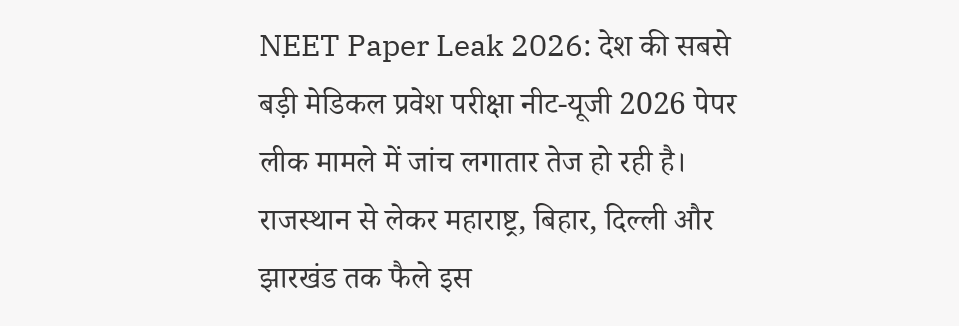NEET Paper Leak 2026: देश की सबसे बड़ी मेडिकल प्रवेश परीक्षा नीट-यूजी 2026 पेपर लीक मामले में जांच लगातार तेज हो रही है। राजस्थान से लेकर महाराष्ट्र, बिहार, दिल्ली और झारखंड तक फैले इस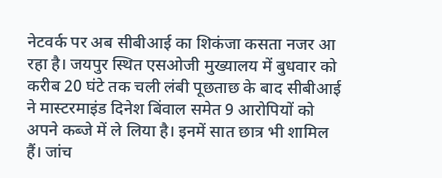नेटवर्क पर अब सीबीआई का शिकंजा कसता नजर आ रहा है। जयपुर स्थित एसओजी मुख्यालय में बुधवार को करीब 20 घंटे तक चली लंबी पूछताछ के बाद सीबीआई ने मास्टरमाइंड दिनेश बिंवाल समेत 9 आरोपियों को अपने कब्जे में ले लिया है। इनमें सात छात्र भी शामिल हैं। जांच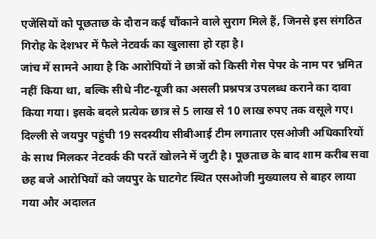एजेंसियों को पूछताछ के दौरान कई चौंकाने वाले सुराग मिले हैं, जिनसे इस संगठित गिरोह के देशभर में फैले नेटवर्क का खुलासा हो रहा है।
जांच में सामने आया है कि आरोपियों ने छात्रों को किसी गेस पेपर के नाम पर भ्रमित नहीं किया था, बल्कि सीधे नीट-यूजी का असली प्रश्नपत्र उपलब्ध कराने का दावा किया गया। इसके बदले प्रत्येक छात्र से 5 लाख से 10 लाख रुपए तक वसूले गए।
दिल्ली से जयपुर पहुंची 19 सदस्यीय सीबीआई टीम लगातार एसओजी अधिकारियों के साथ मिलकर नेटवर्क की परतें खोलने में जुटी है। पूछताछ के बाद शाम करीब सवा छह बजे आरोपियों को जयपुर के घाटगेट स्थित एसओजी मुख्यालय से बाहर लाया गया और अदालत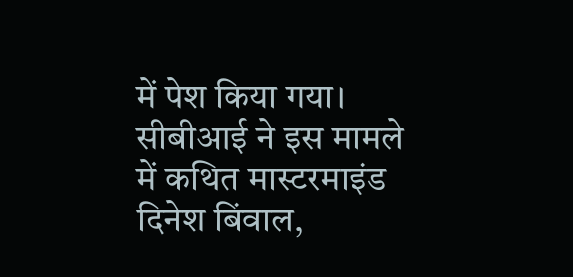में पेश किया गया।
सीबीआई ने इस मामले में कथित मास्टरमाइंड दिनेश बिंवाल,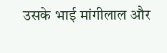उसके भाई मांगीलाल और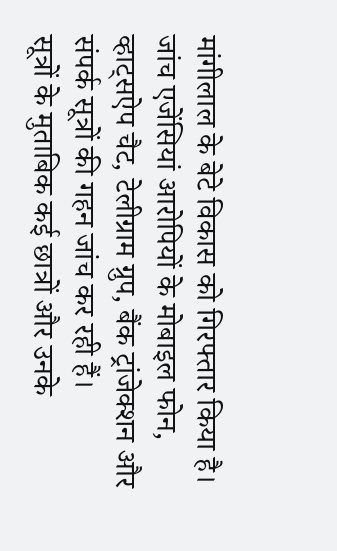मांगीलाल के बेटे विकास को गिरफ्तार किया है। जांच एजेंसियां आरोपियों के मोबाइल फोन, व्हाट्सऐप चैट, टेलीग्राम ग्रुप, बैंक ट्रांजेक्शन और संपर्क सूत्रों की गहन जांच कर रही हैं।
सूत्रों के मुताबिक कई छात्रों और उनके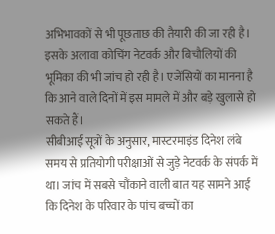अभिभावकों से भी पूछताछ की तैयारी की जा रही है। इसके अलावा कोचिंग नेटवर्क और बिचौलियों की भूमिका की भी जांच हो रही है। एजेंसियों का मानना है कि आने वाले दिनों में इस मामले में और बड़े खुलासे हो सकते हैं।
सीबीआई सूत्रों के अनुसार, मास्टरमाइंड दिनेश लंबे समय से प्रतियोगी परीक्षाओं से जुड़े नेटवर्क के संपर्क में था। जांच में सबसे चौंकाने वाली बात यह सामने आई कि दिनेश के परिवार के पांच बच्चों का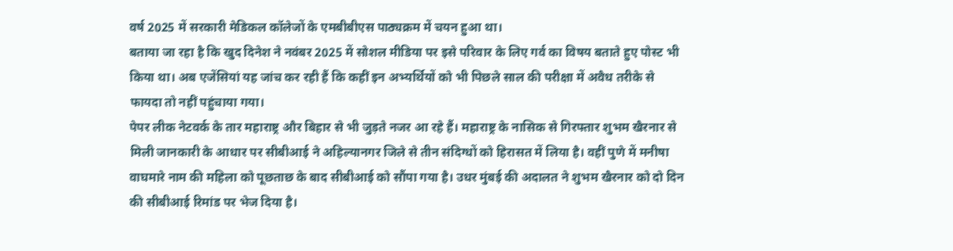वर्ष 2025 में सरकारी मेडिकल कॉलेजों के एमबीबीएस पाठ्यक्रम में चयन हुआ था।
बताया जा रहा है कि खुद दिनेश ने नवंबर 2025 में सोशल मीडिया पर इसे परिवार के लिए गर्व का विषय बताते हुए पोस्ट भी किया था। अब एजेंसियां यह जांच कर रही हैं कि कहीं इन अभ्यर्थियों को भी पिछले साल की परीक्षा में अवैध तरीके से फायदा तो नहीं पहुंचाया गया।
पेपर लीक नेटवर्क के तार महाराष्ट्र और बिहार से भी जुड़ते नजर आ रहे हैं। महाराष्ट्र के नासिक से गिरफ्तार शुभम खैरनार से मिली जानकारी के आधार पर सीबीआई ने अहिल्यानगर जिले से तीन संदिग्धों को हिरासत में लिया है। वहीं पुणे में मनीषा वाघमारे नाम की महिला को पूछताछ के बाद सीबीआई को सौंपा गया है। उधर मुंबई की अदालत ने शुभम खैरनार को दो दिन की सीबीआई रिमांड पर भेज दिया है।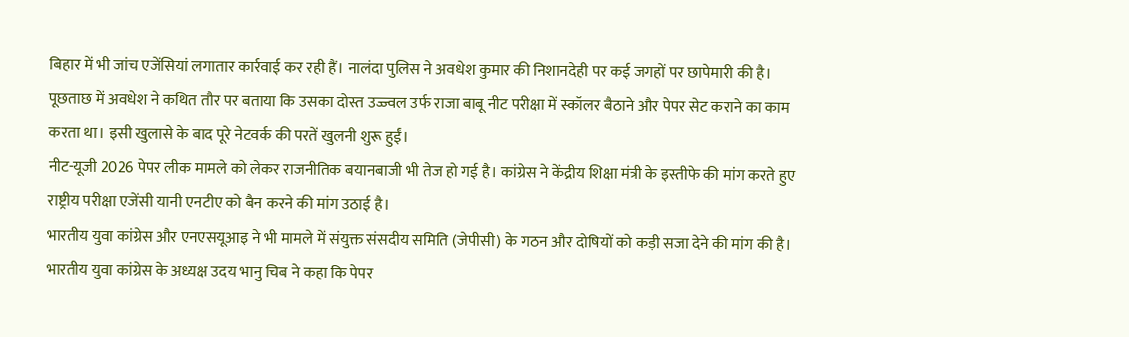बिहार में भी जांच एजेंसियां लगातार कार्रवाई कर रही हैं। नालंदा पुलिस ने अवधेश कुमार की निशानदेही पर कई जगहों पर छापेमारी की है। पूछताछ में अवधेश ने कथित तौर पर बताया कि उसका दोस्त उज्ज्वल उर्फ राजा बाबू नीट परीक्षा में स्कॉलर बैठाने और पेपर सेट कराने का काम करता था। इसी खुलासे के बाद पूरे नेटवर्क की परतें खुलनी शुरू हुईं।
नीट-यूजी 2026 पेपर लीक मामले को लेकर राजनीतिक बयानबाजी भी तेज हो गई है। कांग्रेस ने केंद्रीय शिक्षा मंत्री के इस्तीफे की मांग करते हुए राष्ट्रीय परीक्षा एजेंसी यानी एनटीए को बैन करने की मांग उठाई है।
भारतीय युवा कांग्रेस और एनएसयूआइ ने भी मामले में संयुक्त संसदीय समिति (जेपीसी) के गठन और दोषियों को कड़ी सजा देने की मांग की है। भारतीय युवा कांग्रेस के अध्यक्ष उदय भानु चिब ने कहा कि पेपर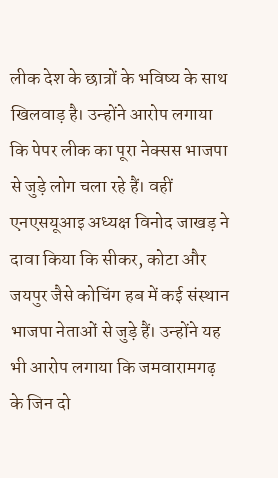लीक देश के छात्रों के भविष्य के साथ खिलवाड़ है। उन्होंने आरोप लगाया कि पेपर लीक का पूरा नेक्सस भाजपा से जुड़े लोग चला रहे हैं। वहीं एनएसयूआइ अध्यक्ष विनोद जाखड़ ने दावा किया कि सीकर, कोटा और जयपुर जैसे कोचिंग हब में कई संस्थान भाजपा नेताओं से जुड़े हैं। उन्होंने यह भी आरोप लगाया कि जमवारामगढ़ के जिन दो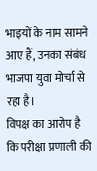भाइयों के नाम सामने आए हैं, उनका संबंध भाजपा युवा मोर्चा से रहा है।
विपक्ष का आरोप है कि परीक्षा प्रणाली की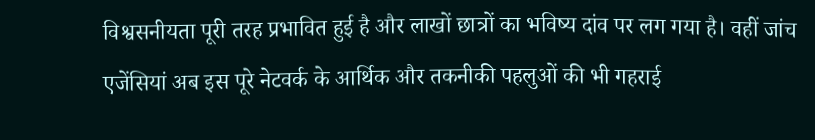विश्वसनीयता पूरी तरह प्रभावित हुई है और लाखों छात्रों का भविष्य दांव पर लग गया है। वहीं जांच एजेंसियां अब इस पूरे नेटवर्क के आर्थिक और तकनीकी पहलुओं की भी गहराई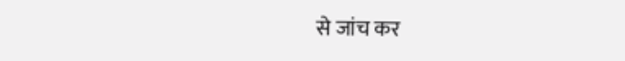से जांच कर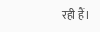रही हैं।